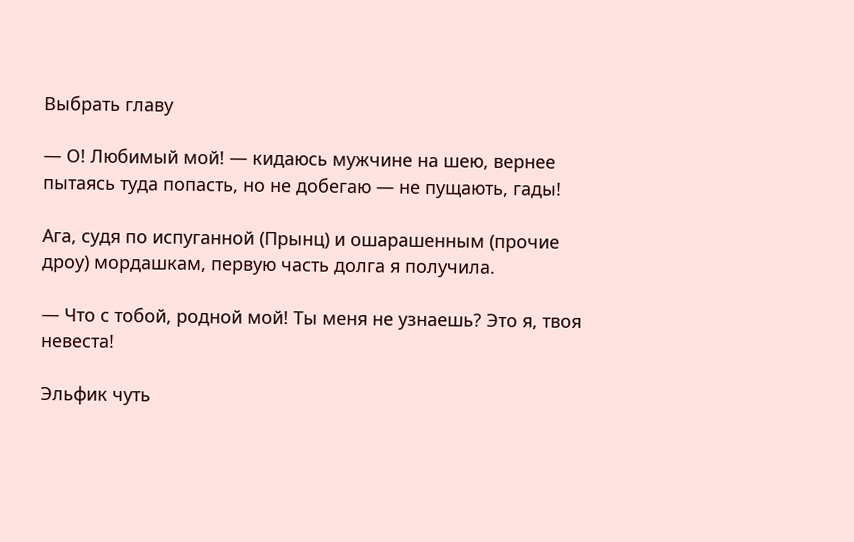Выбрать главу

— О! Любимый мой! — кидаюсь мужчине на шею, вернее пытаясь туда попасть, но не добегаю — не пущають, гады!

Ага, судя по испуганной (Прынц) и ошарашенным (прочие дроу) мордашкам, первую часть долга я получила.

— Что с тобой, родной мой! Ты меня не узнаешь? Это я, твоя невеста!

Эльфик чуть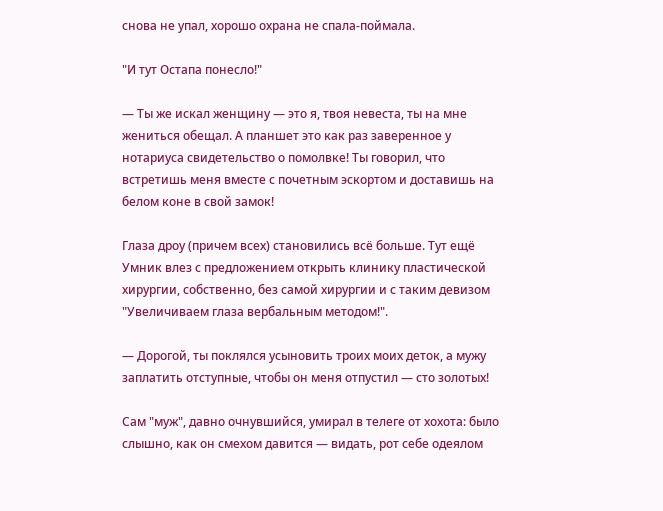снова не упал, хорошо охрана не спала-поймала.

"И тут Остапа понесло!"

— Ты же искал женщину — это я, твоя невеста, ты на мне жениться обещал. А планшет это как раз заверенное у нотариуса свидетельство о помолвке! Ты говорил, что встретишь меня вместе с почетным эскортом и доставишь на белом коне в свой замок!

Глаза дроу (причем всех) становились всё больше. Тут ещё Умник влез с предложением открыть клинику пластической хирургии, собственно, без самой хирургии и с таким девизом "Увеличиваем глаза вербальным методом!".

— Дорогой, ты поклялся усыновить троих моих деток, а мужу заплатить отступные, чтобы он меня отпустил — сто золотых!

Сам "муж", давно очнувшийся, умирал в телеге от хохота: было слышно, как он смехом давится — видать, рот себе одеялом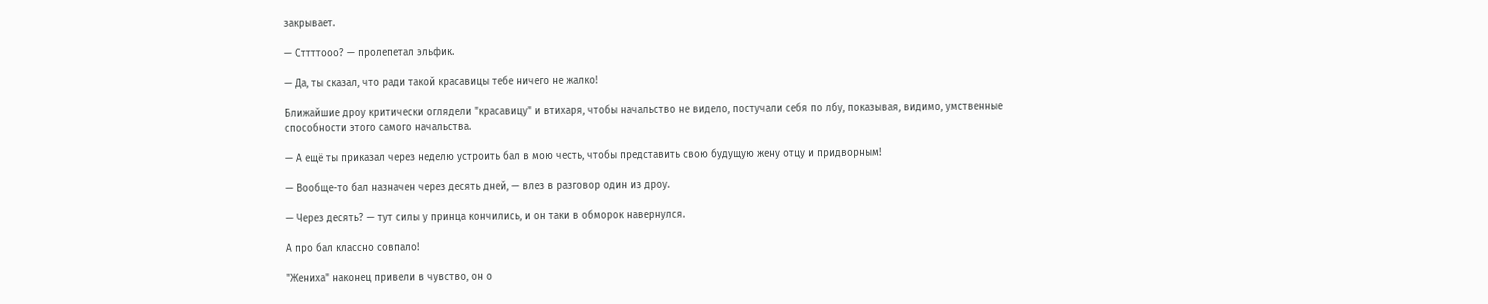закрывает.

— Сттттооо? — пролепетал эльфик.

— Да, ты сказал, что ради такой красавицы тебе ничего не жалко!

Ближайшие дроу критически оглядели "красавицу" и втихаря, чтобы начальство не видело, постучали себя по лбу, показывая, видимо, умственные способности этого самого начальства.

— А ещё ты приказал через неделю устроить бал в мою честь, чтобы представить свою будущую жену отцу и придворным!

— Вообще-то бал назначен через десять дней, — влез в разговор один из дроу.

— Через десять? — тут силы у принца кончились, и он таки в обморок навернулся.

А про бал классно совпало!

"Жениха" наконец привели в чувство, он о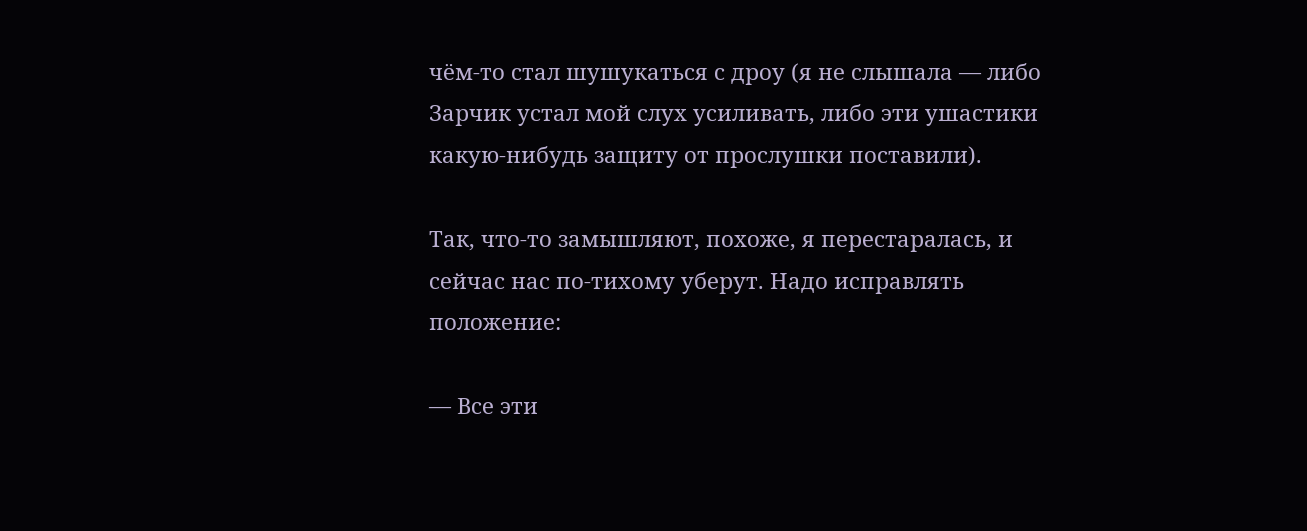чём-то стал шушукаться с дроу (я не слышала — либо Зарчик устал мой слух усиливать, либо эти ушастики какую-нибудь защиту от прослушки поставили).

Так, что-то замышляют, похоже, я перестаралась, и сейчас нас по-тихому уберут. Надо исправлять положение:

— Все эти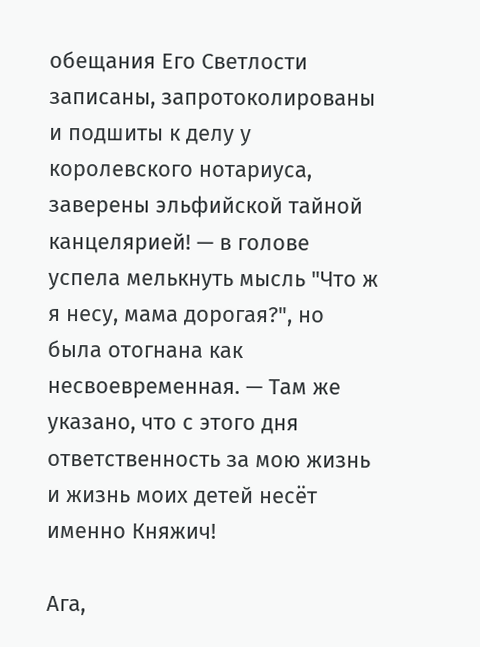обещания Его Светлости записаны, запротоколированы и подшиты к делу у королевского нотариуса, заверены эльфийской тайной канцелярией! — в голове успела мелькнуть мысль "Что ж я несу, мама дорогая?", но была отогнана как несвоевременная. — Там же указано, что с этого дня ответственность за мою жизнь и жизнь моих детей несёт именно Княжич!

Ага,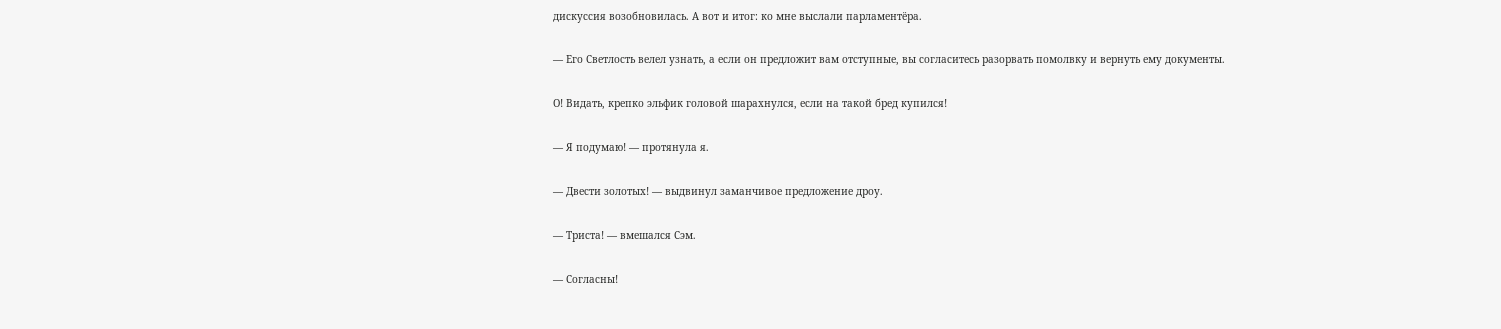дискуссия возобновилась. А вот и итог: ко мне выслали парламентёра.

— Его Светлость велел узнать, а если он предложит вам отступные, вы согласитесь разорвать помолвку и вернуть ему документы.

О! Видать, крепко эльфик головой шарахнулся, если на такой бред купился!

— Я подумаю! — протянула я.

— Двести золотых! — выдвинул заманчивое предложение дроу.

— Триста! — вмешался Сэм.

— Согласны!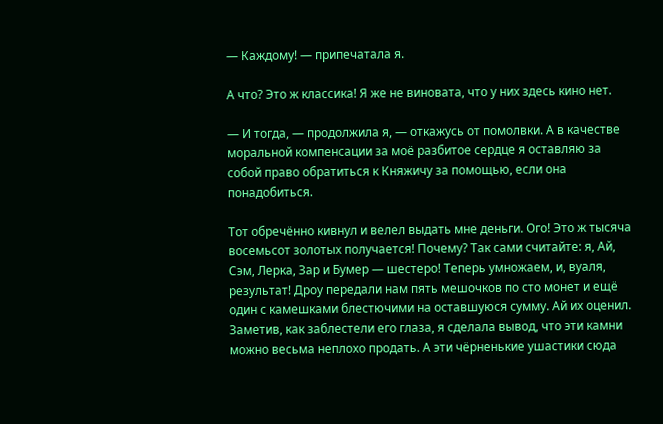— Каждому! — припечатала я.

А что? Это ж классика! Я же не виновата, что у них здесь кино нет.

— И тогда, — продолжила я, — откажусь от помолвки. А в качестве моральной компенсации за моё разбитое сердце я оставляю за собой право обратиться к Княжичу за помощью, если она понадобиться.

Тот обречённо кивнул и велел выдать мне деньги. Ого! Это ж тысяча восемьсот золотых получается! Почему? Так сами считайте: я, Ай, Сэм, Лерка, Зар и Бумер — шестеро! Теперь умножаем, и, вуаля, результат! Дроу передали нам пять мешочков по сто монет и ещё один с камешками блестючими на оставшуюся сумму. Ай их оценил. Заметив, как заблестели его глаза, я сделала вывод, что эти камни можно весьма неплохо продать. А эти чёрненькие ушастики сюда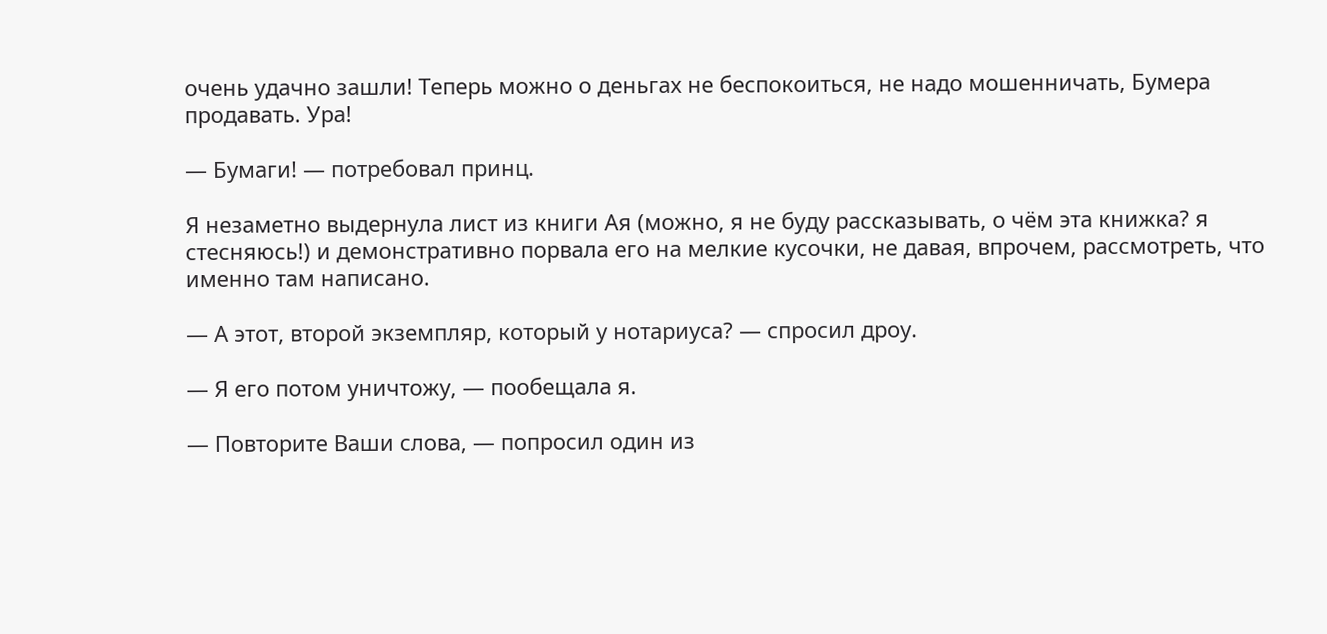очень удачно зашли! Теперь можно о деньгах не беспокоиться, не надо мошенничать, Бумера продавать. Ура!

— Бумаги! — потребовал принц.

Я незаметно выдернула лист из книги Ая (можно, я не буду рассказывать, о чём эта книжка? я стесняюсь!) и демонстративно порвала его на мелкие кусочки, не давая, впрочем, рассмотреть, что именно там написано.

— А этот, второй экземпляр, который у нотариуса? — спросил дроу.

— Я его потом уничтожу, — пообещала я.

— Повторите Ваши слова, — попросил один из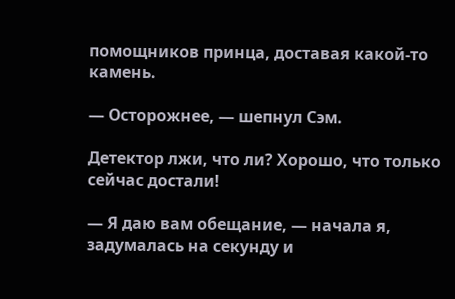помощников принца, доставая какой-то камень.

— Осторожнее, — шепнул Сэм.

Детектор лжи, что ли? Хорошо, что только сейчас достали!

— Я даю вам обещание, — начала я, задумалась на секунду и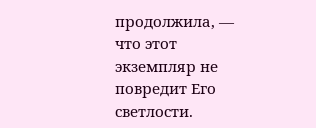продолжила, — что этот экземпляр не повредит Его светлости.